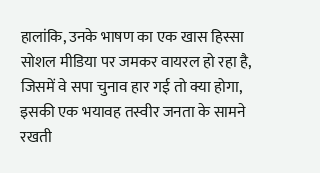हालांकि, उनके भाषण का एक खास हिस्सा सोशल मीडिया पर जमकर वायरल हो रहा है, जिसमें वे सपा चुनाव हार गई तो क्या होगा, इसकी एक भयावह तस्वीर जनता के सामने रखती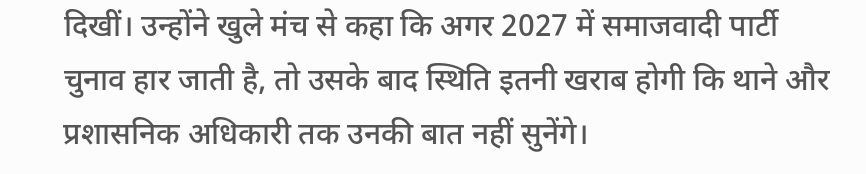दिखीं। उन्होंने खुले मंच से कहा कि अगर 2027 में समाजवादी पार्टी चुनाव हार जाती है, तो उसके बाद स्थिति इतनी खराब होगी कि थाने और प्रशासनिक अधिकारी तक उनकी बात नहीं सुनेंगे।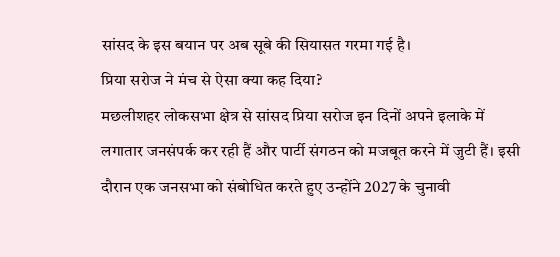सांसद के इस बयान पर अब सूबे की सियासत गरमा गई है।
प्रिया सरोज ने मंच से ऐसा क्या कह दिया?
मछलीशहर लोकसभा क्षेत्र से सांसद प्रिया सरोज इन दिनों अपने इलाके में लगातार जनसंपर्क कर रही हैं और पार्टी संगठन को मजबूत करने में जुटी हैं। इसी दौरान एक जनसभा को संबोधित करते हुए उन्होंने 2027 के चुनावी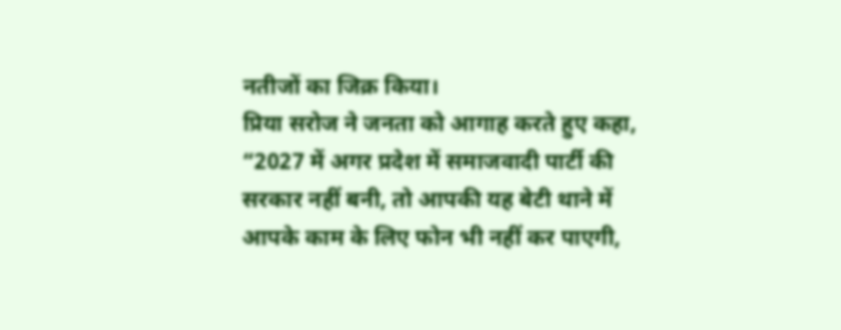नतीजों का जिक्र किया।
प्रिया सरोज ने जनता को आगाह करते हुए कहा, “2027 में अगर प्रदेश में समाजवादी पार्टी की सरकार नहीं बनी, तो आपकी यह बेटी थाने में आपके काम के लिए फोन भी नहीं कर पाएगी,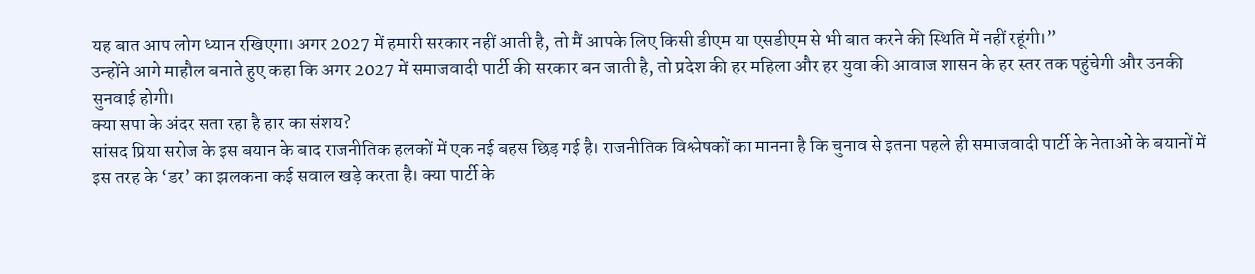यह बात आप लोग ध्यान रखिएगा। अगर 2027 में हमारी सरकार नहीं आती है, तो मैं आपके लिए किसी डीएम या एसडीएम से भी बात करने की स्थिति में नहीं रहूंगी।”
उन्होंने आगे माहौल बनाते हुए कहा कि अगर 2027 में समाजवादी पार्टी की सरकार बन जाती है, तो प्रदेश की हर महिला और हर युवा की आवाज शासन के हर स्तर तक पहुंचेगी और उनकी सुनवाई होगी।
क्या सपा के अंदर सता रहा है हार का संशय?
सांसद प्रिया सरोज के इस बयान के बाद राजनीतिक हलकों में एक नई बहस छिड़ गई है। राजनीतिक विश्लेषकों का मानना है कि चुनाव से इतना पहले ही समाजवादी पार्टी के नेताओं के बयानों में इस तरह के ‘डर’ का झलकना कई सवाल खड़े करता है। क्या पार्टी के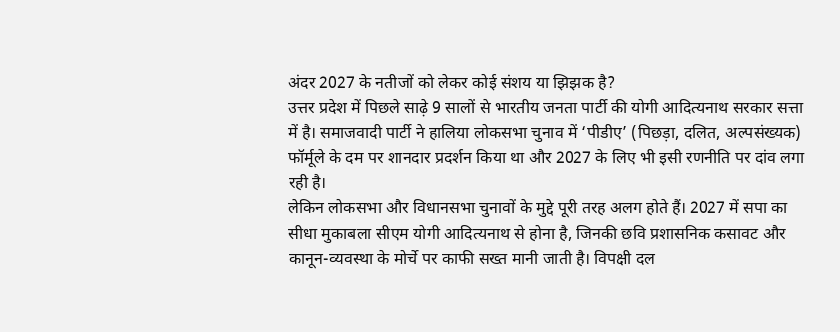अंदर 2027 के नतीजों को लेकर कोई संशय या झिझक है?
उत्तर प्रदेश में पिछले साढ़े 9 सालों से भारतीय जनता पार्टी की योगी आदित्यनाथ सरकार सत्ता में है। समाजवादी पार्टी ने हालिया लोकसभा चुनाव में ‘पीडीए’ (पिछड़ा, दलित, अल्पसंख्यक) फॉर्मूले के दम पर शानदार प्रदर्शन किया था और 2027 के लिए भी इसी रणनीति पर दांव लगा रही है।
लेकिन लोकसभा और विधानसभा चुनावों के मुद्दे पूरी तरह अलग होते हैं। 2027 में सपा का सीधा मुकाबला सीएम योगी आदित्यनाथ से होना है, जिनकी छवि प्रशासनिक कसावट और कानून-व्यवस्था के मोर्चे पर काफी सख्त मानी जाती है। विपक्षी दल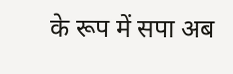के रूप में सपा अब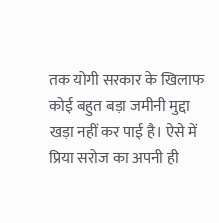तक योगी सरकार के खिलाफ कोई बहुत बड़ा जमीनी मुद्दा खड़ा नहीं कर पाई है। ऐसे में प्रिया सरोज का अपनी ही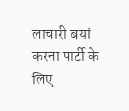लाचारी बयां करना पार्टी के लिए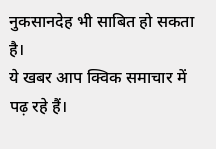नुकसानदेह भी साबित हो सकता है।
ये खबर आप क्विक समाचार में पढ़ रहे हैं।